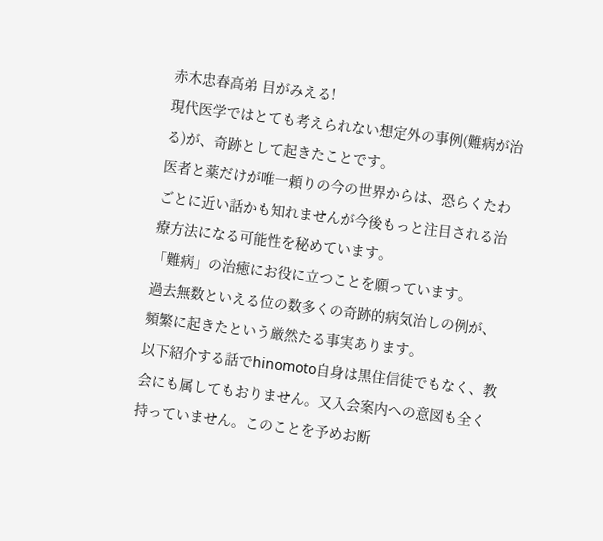赤木忠春高弟 目がみえる!
現代医学ではとても考えられない想定外の事例(難病が治る)が、奇跡として起きたことです。
医者と薬だけが唯一頼りの今の世界からは、恐らくたわごとに近い話かも知れませんが今後もっと注目される治療方法になる可能性を秘めています。
「難病」の治癒にお役に立つことを願っています。
過去無数といえる位の数多くの奇跡的病気治しの例が、頻繁に起きたという厳然たる事実あります。
以下紹介する話でhinomoto自身は黒住信徒でもなく、教会にも属してもおりません。又入会案内への意図も全く持っていません。このことを予めお断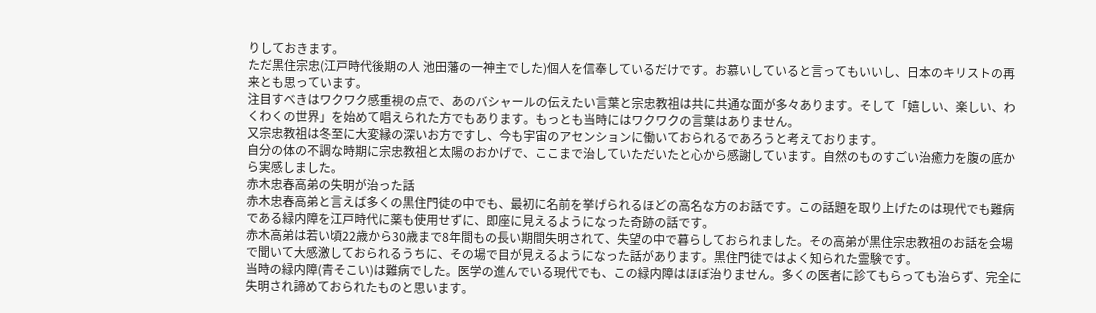りしておきます。
ただ黒住宗忠(江戸時代後期の人 池田藩の一神主でした)個人を信奉しているだけです。お慕いしていると言ってもいいし、日本のキリストの再来とも思っています。
注目すべきはワクワク感重視の点で、あのバシャールの伝えたい言葉と宗忠教祖は共に共通な面が多々あります。そして「嬉しい、楽しい、わくわくの世界」を始めて唱えられた方でもあります。もっとも当時にはワクワクの言葉はありません。
又宗忠教祖は冬至に大変縁の深いお方ですし、今も宇宙のアセンションに働いておられるであろうと考えております。
自分の体の不調な時期に宗忠教祖と太陽のおかげで、ここまで治していただいたと心から感謝しています。自然のものすごい治癒力を腹の底から実感しました。
赤木忠春高弟の失明が治った話
赤木忠春高弟と言えば多くの黒住門徒の中でも、最初に名前を挙げられるほどの高名な方のお話です。この話題を取り上げたのは現代でも難病である緑内障を江戸時代に薬も使用せずに、即座に見えるようになった奇跡の話です。
赤木高弟は若い頃22歳から30歳まで8年間もの長い期間失明されて、失望の中で暮らしておられました。その高弟が黒住宗忠教祖のお話を会場で聞いて大感激しておられるうちに、その場で目が見えるようになった話があります。黒住門徒ではよく知られた霊験です。
当時の緑内障(青そこい)は難病でした。医学の進んでいる現代でも、この緑内障はほぼ治りません。多くの医者に診てもらっても治らず、完全に失明され諦めておられたものと思います。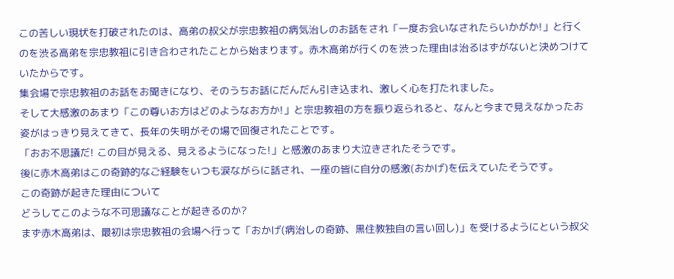この苦しい現状を打破されたのは、高弟の叔父が宗忠教祖の病気治しのお話をされ「一度お会いなされたらいかがか!」と行くのを渋る高弟を宗忠教祖に引き合わされたことから始まります。赤木高弟が行くのを渋った理由は治るはずがないと決めつけていたからです。
集会場で宗忠教祖のお話をお聞きになり、そのうちお話にだんだん引き込まれ、激しく心を打たれました。
そして大感激のあまり「この尊いお方はどのようなお方か!」と宗忠教祖の方を振り返られると、なんと今まで見えなかったお姿がはっきり見えてきて、長年の失明がその場で回復されたことです。
「おお不思議だ! この目が見える、見えるようになった!」と感激のあまり大泣きされたそうです。
後に赤木高弟はこの奇跡的なご経験をいつも涙ながらに話され、一座の皆に自分の感激(おかげ)を伝えていたそうです。
この奇跡が起きた理由について
どうしてこのような不可思議なことが起きるのか?
まず赤木高弟は、最初は宗忠教祖の会場へ行って「おかげ(病治しの奇跡、黒住教独自の言い回し)」を受けるようにという叔父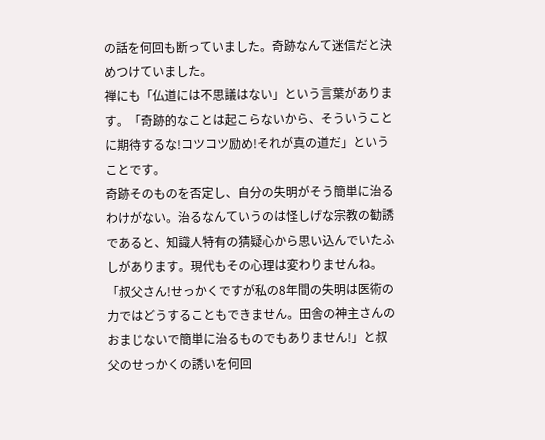の話を何回も断っていました。奇跡なんて迷信だと決めつけていました。
禅にも「仏道には不思議はない」という言葉があります。「奇跡的なことは起こらないから、そういうことに期待するな!コツコツ励め!それが真の道だ」ということです。
奇跡そのものを否定し、自分の失明がそう簡単に治るわけがない。治るなんていうのは怪しげな宗教の勧誘であると、知識人特有の猜疑心から思い込んでいたふしがあります。現代もその心理は変わりませんね。
「叔父さん!せっかくですが私の8年間の失明は医術の力ではどうすることもできません。田舎の神主さんのおまじないで簡単に治るものでもありません!」と叔父のせっかくの誘いを何回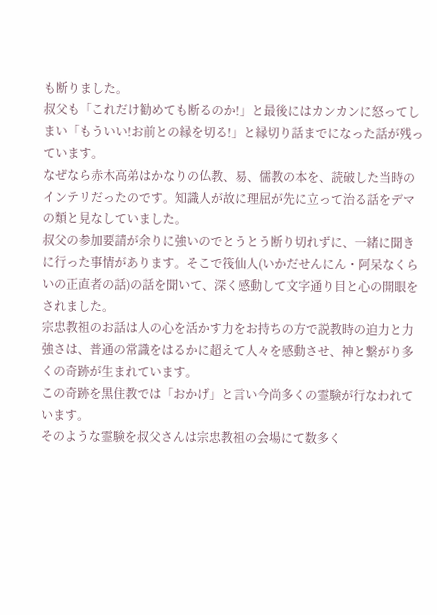も断りました。
叔父も「これだけ勧めても断るのか!」と最後にはカンカンに怒ってしまい「もういい!お前との縁を切る!」と縁切り話までになった話が残っています。
なぜなら赤木高弟はかなりの仏教、易、儒教の本を、読破した当時のインテリだったのです。知識人が故に理屈が先に立って治る話をデマの類と見なしていました。
叔父の参加要請が余りに強いのでとうとう断り切れずに、一緒に聞きに行った事情があります。そこで筏仙人(いかだせんにん・阿呆なくらいの正直者の話)の話を聞いて、深く感動して文字通り目と心の開眼をされました。
宗忠教祖のお話は人の心を活かす力をお持ちの方で説教時の迫力と力強さは、普通の常識をはるかに超えて人々を感動させ、神と繋がり多くの奇跡が生まれています。
この奇跡を黒住教では「おかげ」と言い今尚多くの霊験が行なわれています。
そのような霊験を叔父さんは宗忠教祖の会場にて数多く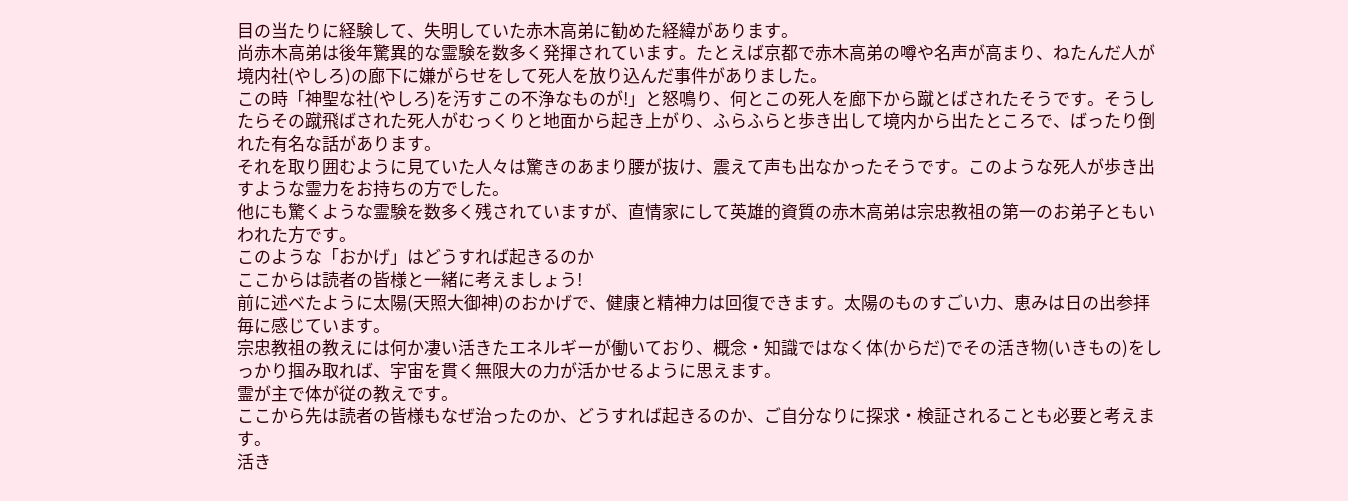目の当たりに経験して、失明していた赤木高弟に勧めた経緯があります。
尚赤木高弟は後年驚異的な霊験を数多く発揮されています。たとえば京都で赤木高弟の噂や名声が高まり、ねたんだ人が境内社(やしろ)の廊下に嫌がらせをして死人を放り込んだ事件がありました。
この時「神聖な社(やしろ)を汚すこの不浄なものが!」と怒鳴り、何とこの死人を廊下から蹴とばされたそうです。そうしたらその蹴飛ばされた死人がむっくりと地面から起き上がり、ふらふらと歩き出して境内から出たところで、ばったり倒れた有名な話があります。
それを取り囲むように見ていた人々は驚きのあまり腰が抜け、震えて声も出なかったそうです。このような死人が歩き出すような霊力をお持ちの方でした。
他にも驚くような霊験を数多く残されていますが、直情家にして英雄的資質の赤木高弟は宗忠教祖の第一のお弟子ともいわれた方です。
このような「おかげ」はどうすれば起きるのか
ここからは読者の皆様と一緒に考えましょう!
前に述べたように太陽(天照大御神)のおかげで、健康と精神力は回復できます。太陽のものすごい力、恵みは日の出参拝毎に感じています。
宗忠教祖の教えには何か凄い活きたエネルギーが働いており、概念・知識ではなく体(からだ)でその活き物(いきもの)をしっかり掴み取れば、宇宙を貫く無限大の力が活かせるように思えます。
霊が主で体が従の教えです。
ここから先は読者の皆様もなぜ治ったのか、どうすれば起きるのか、ご自分なりに探求・検証されることも必要と考えます。
活き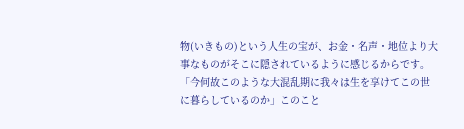物(いきもの)という人生の宝が、お金・名声・地位より大事なものがそこに隠されているように感じるからです。
「今何故このような大混乱期に我々は生を享けてこの世に暮らしているのか」このこと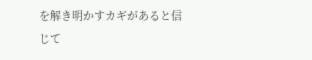を解き明かすカギがあると信じて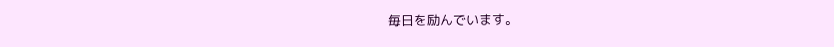毎日を励んでいます。